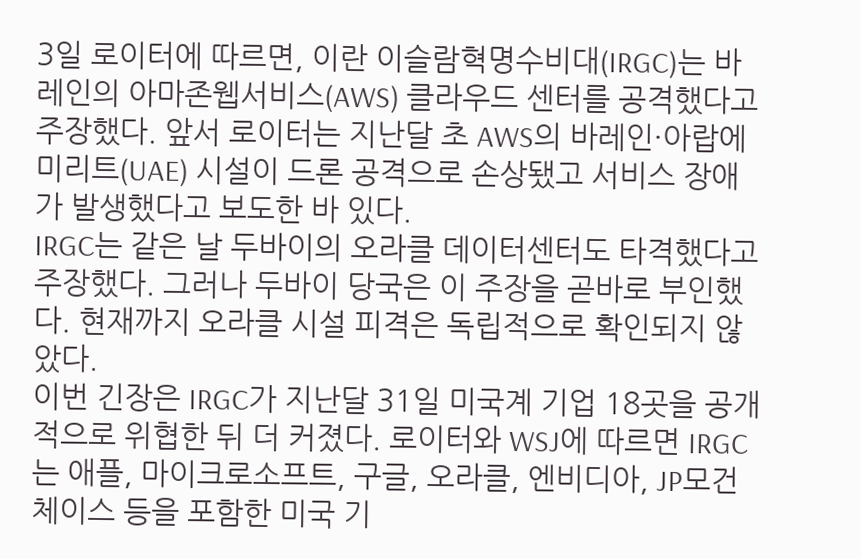3일 로이터에 따르면, 이란 이슬람혁명수비대(IRGC)는 바레인의 아마존웹서비스(AWS) 클라우드 센터를 공격했다고 주장했다. 앞서 로이터는 지난달 초 AWS의 바레인·아랍에미리트(UAE) 시설이 드론 공격으로 손상됐고 서비스 장애가 발생했다고 보도한 바 있다.
IRGC는 같은 날 두바이의 오라클 데이터센터도 타격했다고 주장했다. 그러나 두바이 당국은 이 주장을 곧바로 부인했다. 현재까지 오라클 시설 피격은 독립적으로 확인되지 않았다.
이번 긴장은 IRGC가 지난달 31일 미국계 기업 18곳을 공개적으로 위협한 뒤 더 커졌다. 로이터와 WSJ에 따르면 IRGC는 애플, 마이크로소프트, 구글, 오라클, 엔비디아, JP모건체이스 등을 포함한 미국 기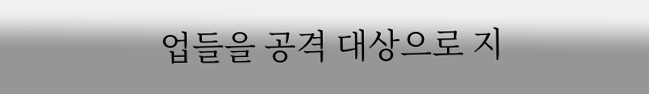업들을 공격 대상으로 지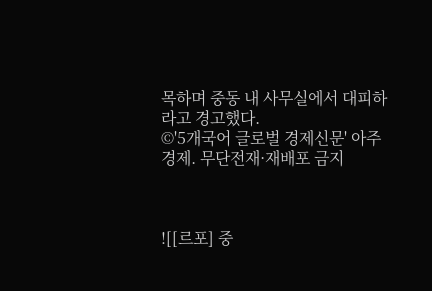목하며 중동 내 사무실에서 대피하라고 경고했다.
©'5개국어 글로벌 경제신문' 아주경제. 무단전재·재배포 금지



![[르포] 중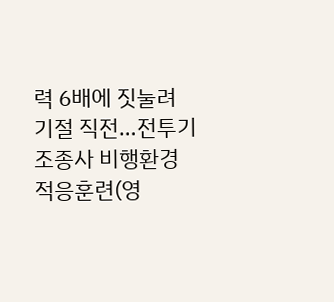력 6배에 짓눌려 기절 직전…전투기 조종사 비행환경 적응훈련(영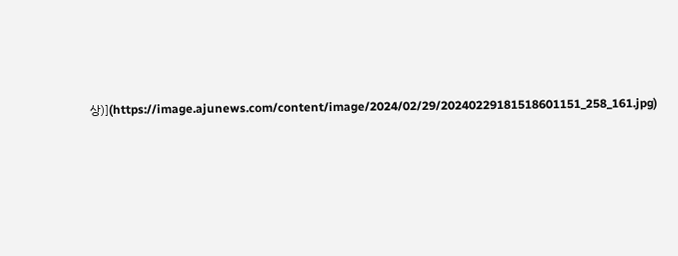상)](https://image.ajunews.com/content/image/2024/02/29/20240229181518601151_258_161.jpg)